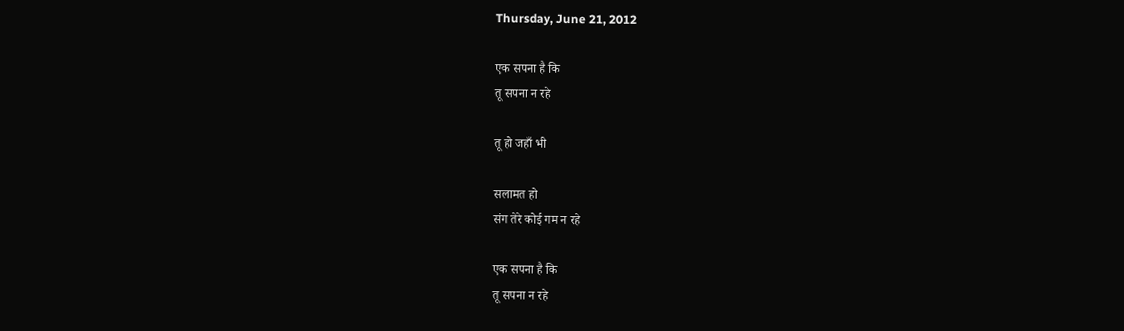Thursday, June 21, 2012

एक सपना है कि
तू सपना न रहे

तू हो जहाँ भी

सलामत हो
संग तेरे कोई गम न रहे

एक सपना है कि
तू सपना न रहे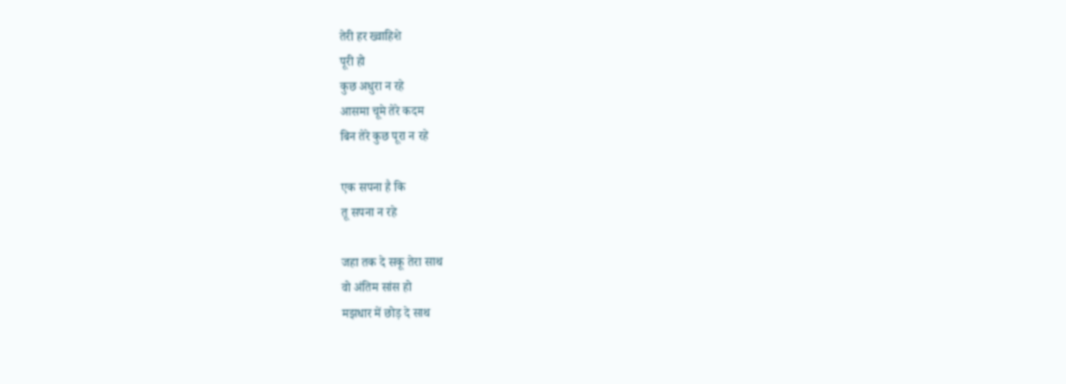तेरी हर ख्वाहिशे
पूरी हो
कुछ अधुरा न रहे
आसमा चूमे तेरे कदम
बिन तेरे कुछ पूरा न रहे

एक सपना है कि
तू सपना न रहे

जहा तक दे सकू तेरा साथ
वो अंतिम सांस हो
मझधार में छोड़ दे साथ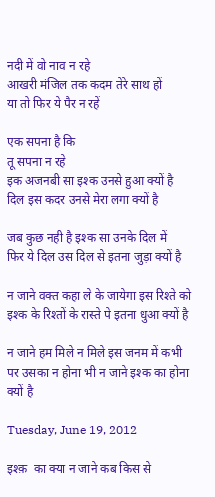नदी में वो नाव न रहे
आखरी मंजिल तक कदम तेरे साथ हों
या तो फिर ये पैर न रहें

एक सपना है कि
तू सपना न रहे
इक अजनबी सा इश्क उनसे हुआ क्यों है
दिल इस कदर उनसे मेरा लगा क्यों है

जब कुछ नही है इश्क सा उनके दिल में
फिर ये दिल उस दिल से इतना जुड़ा क्यों है

न जाने वक्त कहा ले के जायेगा इस रिश्ते को
इश्क के रिश्तों के रास्ते पे इतना धुआ क्यों है

न जाने हम मिले न मिले इस जनम में कभी
पर उसका न होना भी न जाने इश्क का होना क्यों है

Tuesday, June 19, 2012

इश्क़  का क्या न जाने कब किस से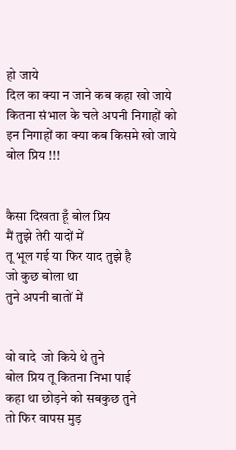हो जाये
दिल का क्या न जाने कब कहा खो जाये
कितना संभाल के चले अपनी निगाहों को
इन निगाहों का क्या कब किसमे खो जाये
बोल प्रिय !!!


कैसा दिखता हूँ बोल प्रिय
मैं तुझे तेरी यादों में
तू भूल गई या फिर याद तुझे है
जो कुछ बोला था
तुने अपनी बातों में


वो वादे  जो किये थे तुने
बोल प्रिय तू कितना निभा पाई
कहा था छोड़ने को सबकुछ तुने
तो फिर वापस मुड़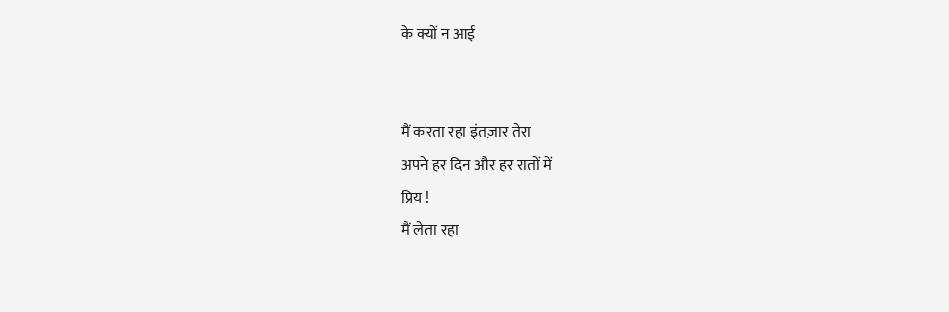के क्यों न आई


मैं करता रहा इंतज़ार तेरा
अपने हर दिन और हर रातों में
प्रिय !
मैं लेता रहा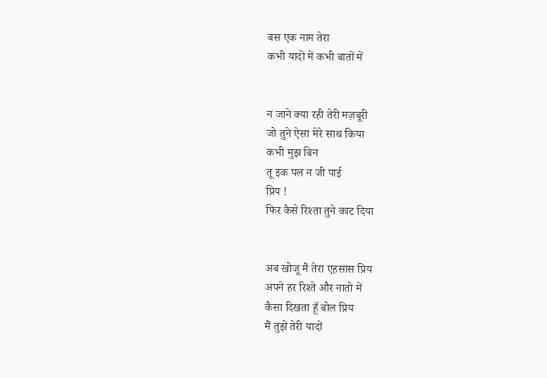बस एक नाम तेरा
कभी यादों में कभी बातों में


न जाने क्या रही तेरी मज़बूरी
जो तुने ऐसा मेरे साथ किया
कभी मुझ बिन
तू इक पल न जी पाई
प्रिय !
फिर कैसे रिश्ता तुने काट दिया


अब खोजू मैं तेरा एहसास प्रिय
अपने हर रिश्ते और नातो में
कैसा दिखता हूँ बोल प्रिय
मैं तुझे तेरी यादों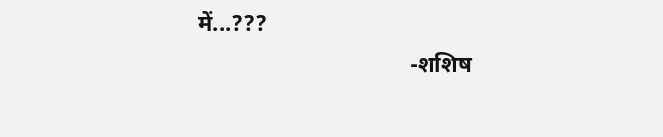में...???
                                     -शशिष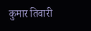कुमार तिवारी